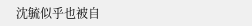沈毓似乎也被自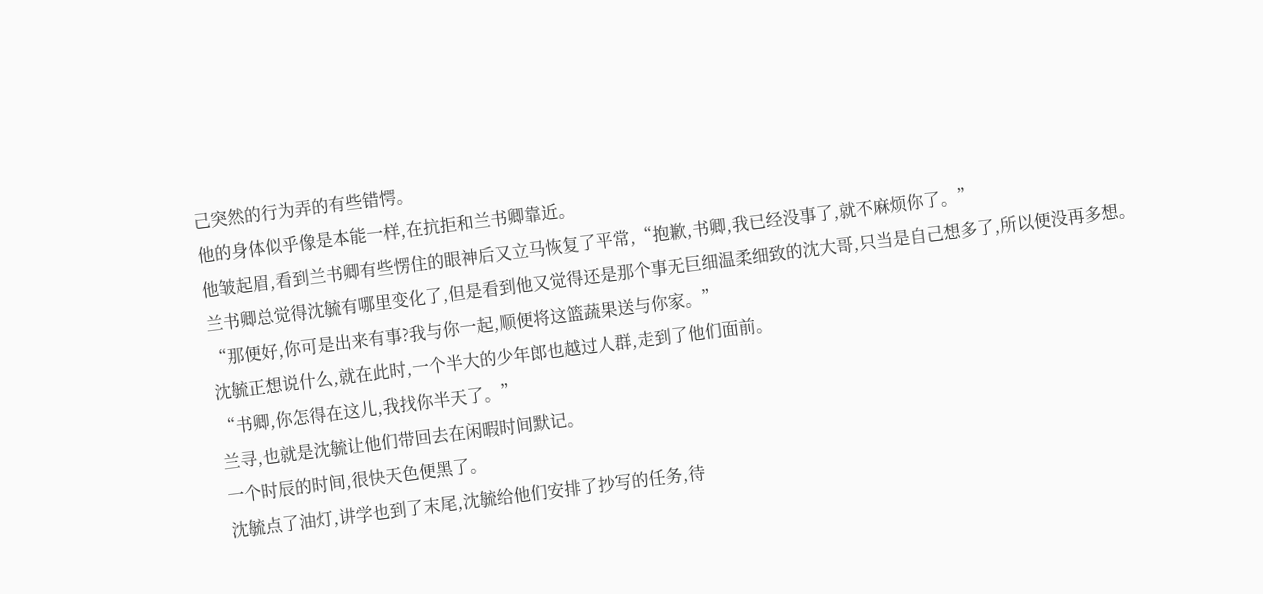己突然的行为弄的有些错愕。
他的身体似乎像是本能一样,在抗拒和兰书卿靠近。
他皱起眉,看到兰书卿有些愣住的眼神后又立马恢复了平常,“抱歉,书卿,我已经没事了,就不麻烦你了。”
兰书卿总觉得沈毓有哪里变化了,但是看到他又觉得还是那个事无巨细温柔细致的沈大哥,只当是自己想多了,所以便没再多想。
“那便好,你可是出来有事?我与你一起,顺便将这篮蔬果送与你家。”
沈毓正想说什么,就在此时,一个半大的少年郎也越过人群,走到了他们面前。
“书卿,你怎得在这儿,我找你半天了。”
兰寻,也就是沈毓让他们带回去在闲暇时间默记。
一个时辰的时间,很快天色便黑了。
沈毓点了油灯,讲学也到了末尾,沈毓给他们安排了抄写的任务,待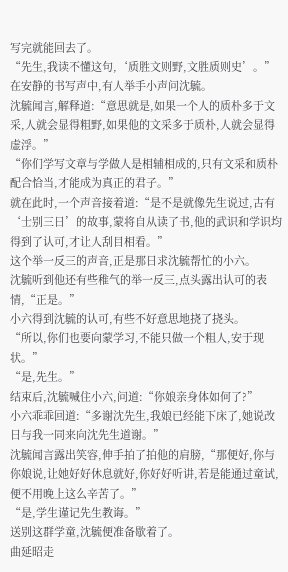写完就能回去了。
“先生,我读不懂这句,‘质胜文则野,文胜质则史’。”
在安静的书写声中,有人举手小声问沈毓。
沈毓闻言,解释道:“意思就是,如果一个人的质朴多于文采,人就会显得粗野,如果他的文采多于质朴,人就会显得虚浮。”
“你们学写文章与学做人是相辅相成的,只有文采和质朴配合恰当,才能成为真正的君子。”
就在此时,一个声音接着道:“是不是就像先生说过,古有‘士别三日’的故事,蒙将自从读了书,他的武识和学识均得到了认可,才让人刮目相看。”
这个举一反三的声音,正是那日求沈毓帮忙的小六。
沈毓听到他还有些稚气的举一反三,点头露出认可的表情,“正是。”
小六得到沈毓的认可,有些不好意思地挠了挠头。
“所以,你们也要向蒙学习,不能只做一个粗人,安于现状。”
“是,先生。”
结束后,沈毓喊住小六,问道:“你娘亲身体如何了?”
小六乖乖回道:“多谢沈先生,我娘已经能下床了,她说改日与我一同来向沈先生道谢。”
沈毓闻言露出笑容,伸手拍了拍他的肩膀,“那便好,你与你娘说,让她好好休息就好,你好好听讲,若是能通过童试,便不用晚上这么辛苦了。”
“是,学生谨记先生教诲。”
送别这群学童,沈毓便准备歇着了。
曲延昭走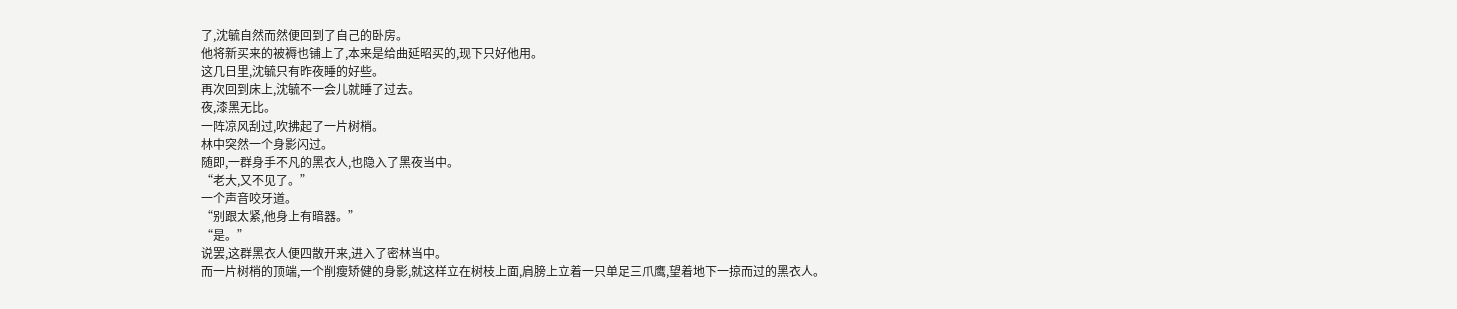了,沈毓自然而然便回到了自己的卧房。
他将新买来的被褥也铺上了,本来是给曲延昭买的,现下只好他用。
这几日里,沈毓只有昨夜睡的好些。
再次回到床上,沈毓不一会儿就睡了过去。
夜,漆黑无比。
一阵凉风刮过,吹拂起了一片树梢。
林中突然一个身影闪过。
随即,一群身手不凡的黑衣人,也隐入了黑夜当中。
“老大,又不见了。”
一个声音咬牙道。
“别跟太紧,他身上有暗器。”
“是。”
说罢,这群黑衣人便四散开来,进入了密林当中。
而一片树梢的顶端,一个削瘦矫健的身影,就这样立在树枝上面,肩膀上立着一只单足三爪鹰,望着地下一掠而过的黑衣人。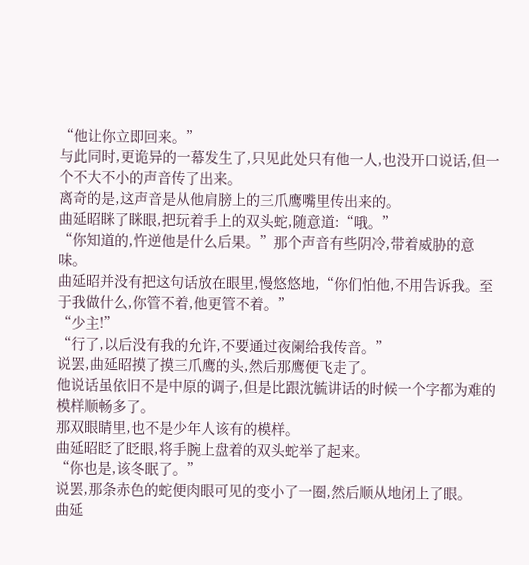“他让你立即回来。”
与此同时,更诡异的一幕发生了,只见此处只有他一人,也没开口说话,但一个不大不小的声音传了出来。
离奇的是,这声音是从他肩膀上的三爪鹰嘴里传出来的。
曲延昭眯了眯眼,把玩着手上的双头蛇,随意道:“哦。”
“你知道的,忤逆他是什么后果。”那个声音有些阴冷,带着威胁的意味。
曲延昭并没有把这句话放在眼里,慢悠悠地,“你们怕他,不用告诉我。至于我做什么,你管不着,他更管不着。”
“少主!”
“行了,以后没有我的允许,不要通过夜阑给我传音。”
说罢,曲延昭摸了摸三爪鹰的头,然后那鹰便飞走了。
他说话虽依旧不是中原的调子,但是比跟沈毓讲话的时候一个字都为难的模样顺畅多了。
那双眼睛里,也不是少年人该有的模样。
曲延昭眨了眨眼,将手腕上盘着的双头蛇举了起来。
“你也是,该冬眠了。”
说罢,那条赤色的蛇便肉眼可见的变小了一圈,然后顺从地闭上了眼。
曲延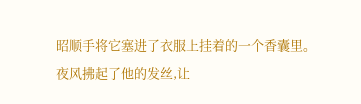昭顺手将它塞进了衣服上挂着的一个香囊里。
夜风拂起了他的发丝,让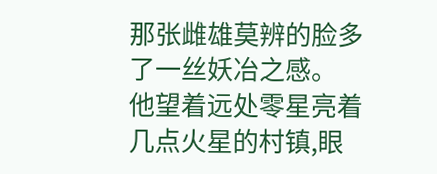那张雌雄莫辨的脸多了一丝妖冶之感。
他望着远处零星亮着几点火星的村镇,眼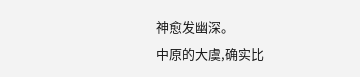神愈发幽深。
中原的大虞,确实比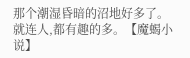那个潮湿昏暗的沼地好多了。
就连人,都有趣的多。【魔蝎小说】